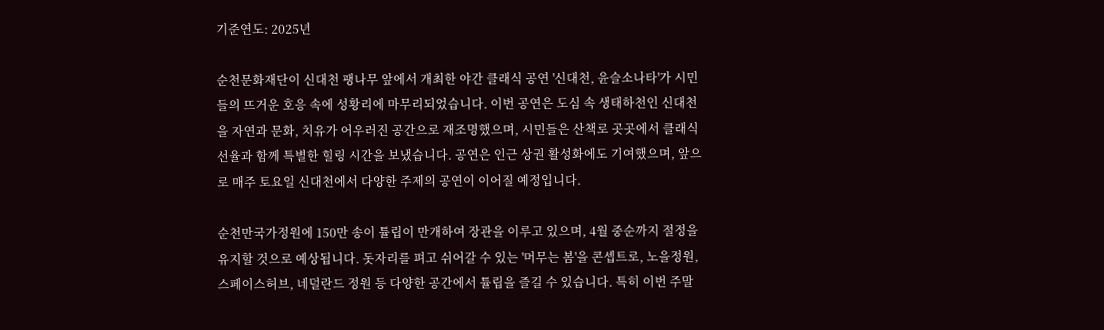기준연도: 2025년

순천문화재단이 신대천 팽나무 앞에서 개최한 야간 클래식 공연 '신대천, 윤슬소나타'가 시민들의 뜨거운 호응 속에 성황리에 마무리되었습니다. 이번 공연은 도심 속 생태하천인 신대천을 자연과 문화, 치유가 어우러진 공간으로 재조명했으며, 시민들은 산책로 곳곳에서 클래식 선율과 함께 특별한 힐링 시간을 보냈습니다. 공연은 인근 상권 활성화에도 기여했으며, 앞으로 매주 토요일 신대천에서 다양한 주제의 공연이 이어질 예정입니다.

순천만국가정원에 150만 송이 튤립이 만개하여 장관을 이루고 있으며, 4월 중순까지 절정을 유지할 것으로 예상됩니다. 돗자리를 펴고 쉬어갈 수 있는 '머무는 봄'을 콘셉트로, 노을정원, 스페이스허브, 네덜란드 정원 등 다양한 공간에서 튤립을 즐길 수 있습니다. 특히 이번 주말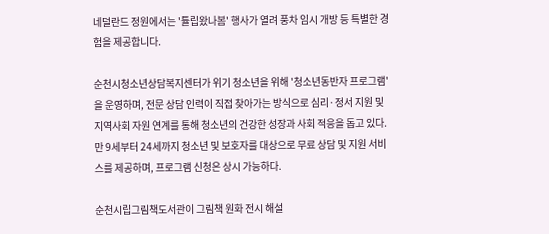네덜란드 정원에서는 '튤립왔나봄' 행사가 열려 풍차 임시 개방 등 특별한 경험을 제공합니다.

순천시청소년상담복지센터가 위기 청소년을 위해 '청소년동반자 프로그램'을 운영하며, 전문 상담 인력이 직접 찾아가는 방식으로 심리·정서 지원 및 지역사회 자원 연계를 통해 청소년의 건강한 성장과 사회 적응을 돕고 있다. 만 9세부터 24세까지 청소년 및 보호자를 대상으로 무료 상담 및 지원 서비스를 제공하며, 프로그램 신청은 상시 가능하다.

순천시립그림책도서관이 그림책 원화 전시 해설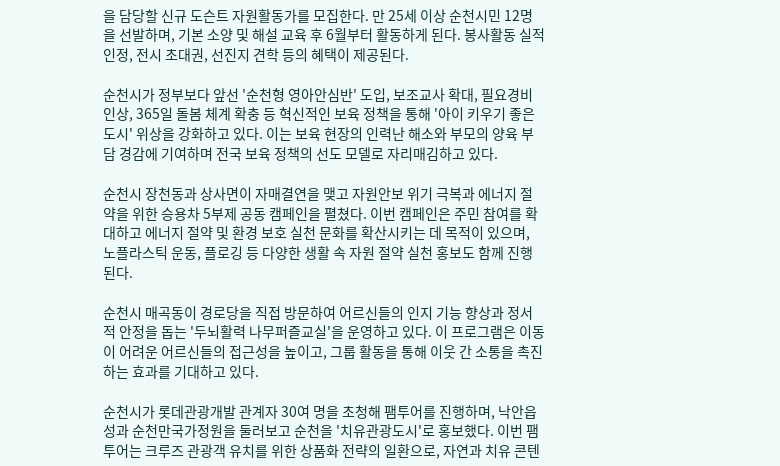을 담당할 신규 도슨트 자원활동가를 모집한다. 만 25세 이상 순천시민 12명을 선발하며, 기본 소양 및 해설 교육 후 6월부터 활동하게 된다. 봉사활동 실적 인정, 전시 초대권, 선진지 견학 등의 혜택이 제공된다.

순천시가 정부보다 앞선 '순천형 영아안심반' 도입, 보조교사 확대, 필요경비 인상, 365일 돌봄 체계 확충 등 혁신적인 보육 정책을 통해 '아이 키우기 좋은 도시' 위상을 강화하고 있다. 이는 보육 현장의 인력난 해소와 부모의 양육 부담 경감에 기여하며 전국 보육 정책의 선도 모델로 자리매김하고 있다.

순천시 장천동과 상사면이 자매결연을 맺고 자원안보 위기 극복과 에너지 절약을 위한 승용차 5부제 공동 캠페인을 펼쳤다. 이번 캠페인은 주민 참여를 확대하고 에너지 절약 및 환경 보호 실천 문화를 확산시키는 데 목적이 있으며, 노플라스틱 운동, 플로깅 등 다양한 생활 속 자원 절약 실천 홍보도 함께 진행된다.

순천시 매곡동이 경로당을 직접 방문하여 어르신들의 인지 기능 향상과 정서적 안정을 돕는 '두뇌활력 나무퍼즐교실'을 운영하고 있다. 이 프로그램은 이동이 어려운 어르신들의 접근성을 높이고, 그룹 활동을 통해 이웃 간 소통을 촉진하는 효과를 기대하고 있다.

순천시가 롯데관광개발 관계자 30여 명을 초청해 팸투어를 진행하며, 낙안읍성과 순천만국가정원을 둘러보고 순천을 '치유관광도시'로 홍보했다. 이번 팸투어는 크루즈 관광객 유치를 위한 상품화 전략의 일환으로, 자연과 치유 콘텐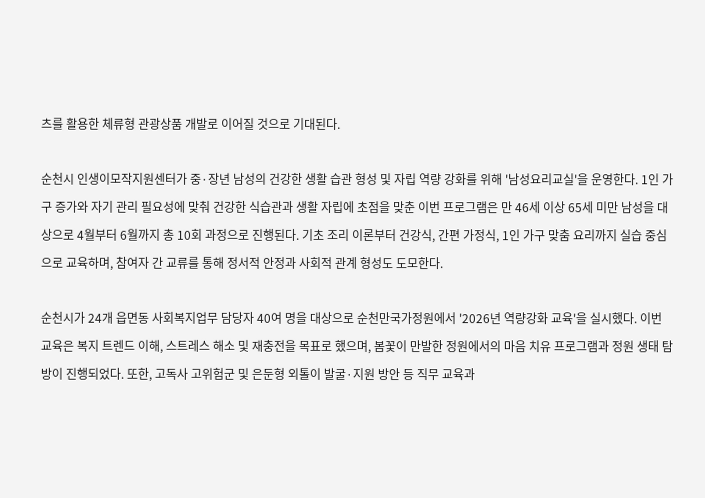츠를 활용한 체류형 관광상품 개발로 이어질 것으로 기대된다.

순천시 인생이모작지원센터가 중·장년 남성의 건강한 생활 습관 형성 및 자립 역량 강화를 위해 '남성요리교실'을 운영한다. 1인 가구 증가와 자기 관리 필요성에 맞춰 건강한 식습관과 생활 자립에 초점을 맞춘 이번 프로그램은 만 46세 이상 65세 미만 남성을 대상으로 4월부터 6월까지 총 10회 과정으로 진행된다. 기초 조리 이론부터 건강식, 간편 가정식, 1인 가구 맞춤 요리까지 실습 중심으로 교육하며, 참여자 간 교류를 통해 정서적 안정과 사회적 관계 형성도 도모한다.

순천시가 24개 읍면동 사회복지업무 담당자 40여 명을 대상으로 순천만국가정원에서 '2026년 역량강화 교육'을 실시했다. 이번 교육은 복지 트렌드 이해, 스트레스 해소 및 재충전을 목표로 했으며, 봄꽃이 만발한 정원에서의 마음 치유 프로그램과 정원 생태 탐방이 진행되었다. 또한, 고독사 고위험군 및 은둔형 외톨이 발굴·지원 방안 등 직무 교육과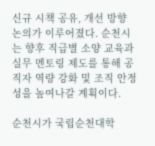신규 시책 공유, 개선 방향 논의가 이루어졌다. 순천시는 향후 직급별 소양 교육과 실무 멘토링 제도를 통해 공직자 역량 강화 및 조직 안정성을 높여나갈 계획이다.

순천시가 국립순천대학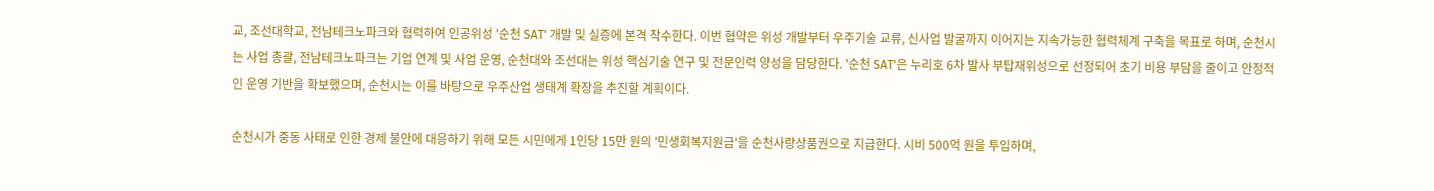교, 조선대학교, 전남테크노파크와 협력하여 인공위성 '순천 SAT' 개발 및 실증에 본격 착수한다. 이번 협약은 위성 개발부터 우주기술 교류, 신사업 발굴까지 이어지는 지속가능한 협력체계 구축을 목표로 하며, 순천시는 사업 총괄, 전남테크노파크는 기업 연계 및 사업 운영, 순천대와 조선대는 위성 핵심기술 연구 및 전문인력 양성을 담당한다. '순천 SAT'은 누리호 6차 발사 부탑재위성으로 선정되어 초기 비용 부담을 줄이고 안정적인 운영 기반을 확보했으며, 순천시는 이를 바탕으로 우주산업 생태계 확장을 추진할 계획이다.

순천시가 중동 사태로 인한 경제 불안에 대응하기 위해 모든 시민에게 1인당 15만 원의 '민생회복지원금'을 순천사랑상품권으로 지급한다. 시비 500억 원을 투입하며,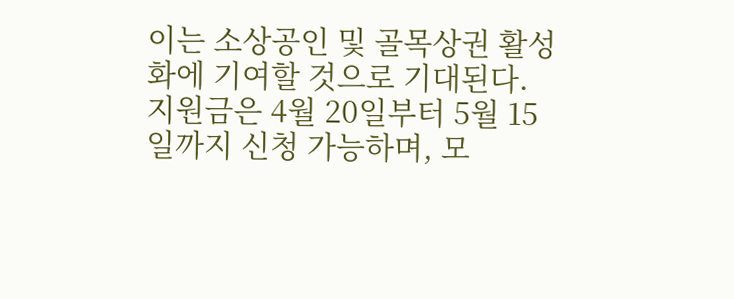이는 소상공인 및 골목상권 활성화에 기여할 것으로 기대된다. 지원금은 4월 20일부터 5월 15일까지 신청 가능하며, 모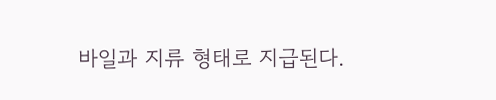바일과 지류 형태로 지급된다.